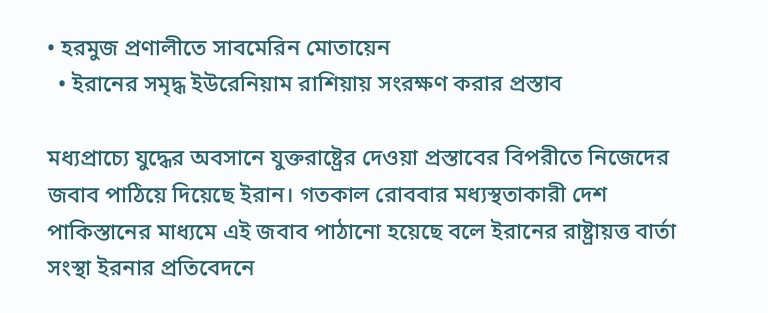• হরমুজ প্রণালীতে সাবমেরিন মোতায়েন
  • ইরানের সমৃদ্ধ ইউরেনিয়াম রাশিয়ায় সংরক্ষণ করার প্রস্তাব

মধ্যপ্রাচ্যে যুদ্ধের অবসানে যুক্তরাষ্ট্রের দেওয়া প্রস্তাবের বিপরীতে নিজেদের জবাব পাঠিয়ে দিয়েছে ইরান। গতকাল রোববার মধ্যস্থতাকারী দেশ পাকিস্তানের মাধ্যমে এই জবাব পাঠানো হয়েছে বলে ইরানের রাষ্ট্রায়ত্ত বার্তা সংস্থা ইরনার প্রতিবেদনে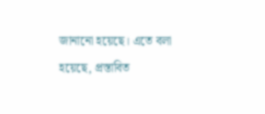জানানো হয়েছে। এতে বলা হয়েছে, প্রস্তাবিত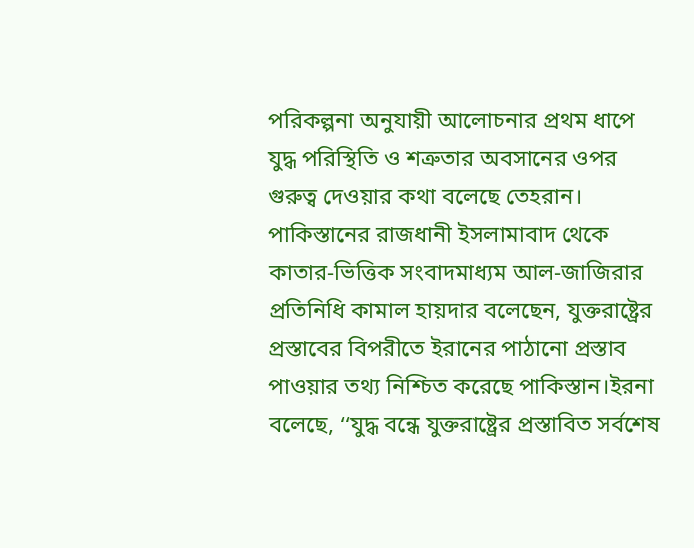পরিকল্পনা অনুযায়ী আলোচনার প্রথম ধাপে যুদ্ধ পরিস্থিতি ও শত্রুতার অবসানের ওপর গুরুত্ব দেওয়ার কথা বলেছে তেহরান। পাকিস্তানের রাজধানী ইসলামাবাদ থেকে কাতার-ভিত্তিক সংবাদমাধ্যম আল-জাজিরার প্রতিনিধি কামাল হায়দার বলেছেন, যুক্তরাষ্ট্রের প্রস্তাবের বিপরীতে ইরানের পাঠানো প্রস্তাব পাওয়ার তথ্য নিশ্চিত করেছে পাকিস্তান।ইরনা বলেছে, ‘‘যুদ্ধ বন্ধে যুক্তরাষ্ট্রের প্রস্তাবিত সর্বশেষ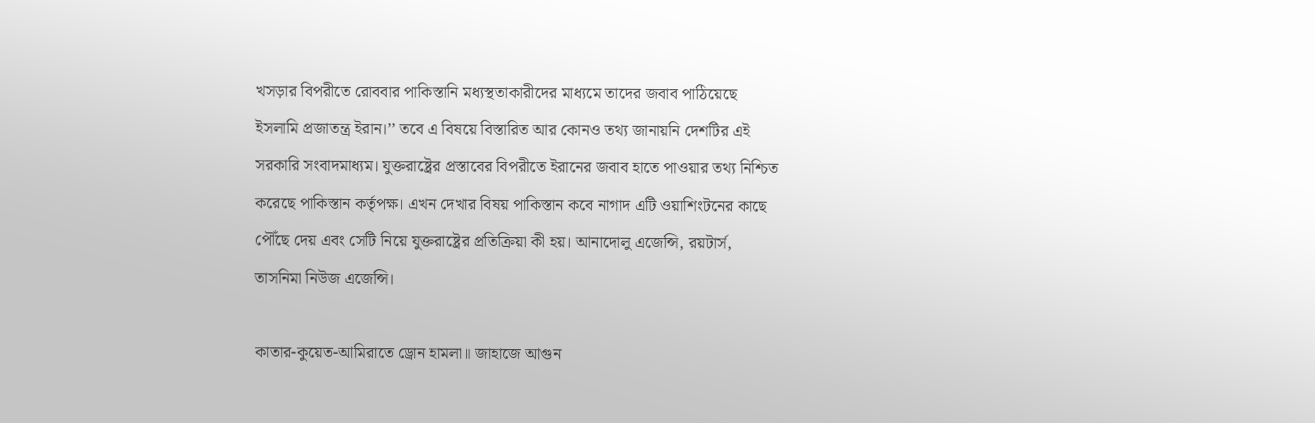খসড়ার বিপরীতে রোববার পাকিস্তানি মধ্যস্থতাকারীদের মাধ্যমে তাদের জবাব পাঠিয়েছে ইসলামি প্রজাতন্ত্র ইরান।’’ তবে এ বিষয়ে বিস্তারিত আর কোনও তথ্য জানায়নি দেশটির এই সরকারি সংবাদমাধ্যম। যুক্তরাষ্ট্রের প্রস্তাবের বিপরীতে ইরানের জবাব হাতে পাওয়ার তথ্য নিশ্চিত করেছে পাকিস্তান কর্তৃপক্ষ। এখন দেখার বিষয় পাকিস্তান কবে নাগাদ এটি ওয়াশিংটনের কাছে পৌঁছে দেয় এবং সেটি নিয়ে যুক্তরাষ্ট্রের প্রতিক্রিয়া কী হয়। আনাদোলু এজেন্সি, রয়টার্স, তাসনিমা নিউজ এজেন্সি।

কাতার-কুয়েত-আমিরাতে ড্রোন হামলা॥ জাহাজে আগুন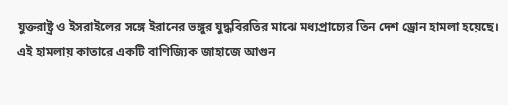যুক্তরাষ্ট্র ও ইসরাইলের সঙ্গে ইরানের ভঙ্গুর যুদ্ধবিরতির মাঝে মধ্যপ্রাচ্যের তিন দেশ ড্রোন হামলা হয়েছে। এই হামলায় কাতারে একটি বাণিজ্যিক জাহাজে আগুন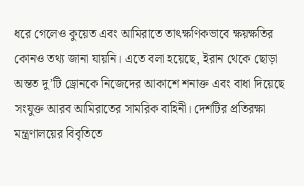ধরে গেলেও কুয়েত এবং আমিরাতে তাৎক্ষণিকভাবে ক্ষয়ক্ষতির কোনও তথ্য জানা যায়নি। এতে বলা হয়েছে, ইরান থেকে ছোড়া অন্তত দু’টি ড্রোনকে নিজেদের আকাশে শনাক্ত এবং বাধা দিয়েছে সংযুক্ত আরব আমিরাতের সামরিক বাহিনী। দেশটির প্রতিরক্ষা মন্ত্রণালয়ের বিবৃতিতে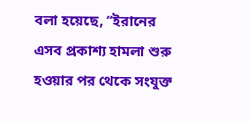বলা হয়েছে, ‘‘ইরানের এসব প্রকাশ্য হামলা শুরু হওয়ার পর থেকে সংযুক্ত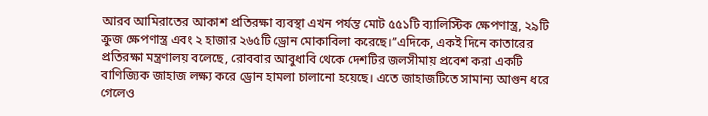আরব আমিরাতের আকাশ প্রতিরক্ষা ব্যবস্থা এখন পর্যন্ত মোট ৫৫১টি ব্যালিস্টিক ক্ষেপণাস্ত্র, ২৯টি ক্রুজ ক্ষেপণাস্ত্র এবং ২ হাজার ২৬৫টি ড্রোন মোকাবিলা করেছে।’’এদিকে, একই দিনে কাতারের প্রতিরক্ষা মন্ত্রণালয় বলেছে, রোববার আবুধাবি থেকে দেশটির জলসীমায় প্রবেশ করা একটি বাণিজ্যিক জাহাজ লক্ষ্য করে ড্রোন হামলা চালানো হয়েছে। এতে জাহাজটিতে সামান্য আগুন ধরে গেলেও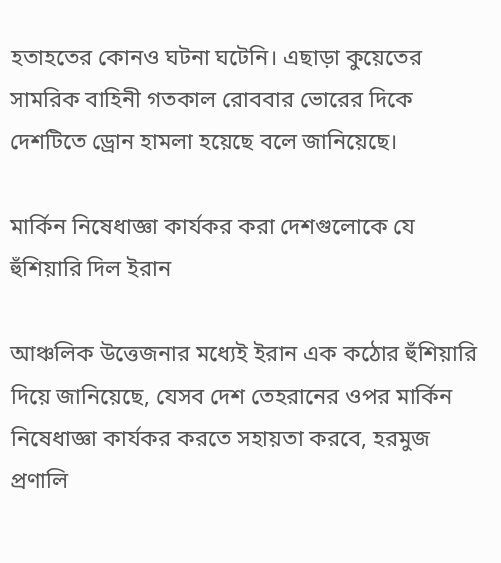হতাহতের কোনও ঘটনা ঘটেনি। এছাড়া কুয়েতের সামরিক বাহিনী গতকাল রোববার ভোরের দিকে দেশটিতে ড্রোন হামলা হয়েছে বলে জানিয়েছে।

মার্কিন নিষেধাজ্ঞা কার্যকর করা দেশগুলোকে যে হুঁশিয়ারি দিল ইরান

আঞ্চলিক উত্তেজনার মধ্যেই ইরান এক কঠোর হুঁশিয়ারি দিয়ে জানিয়েছে, যেসব দেশ তেহরানের ওপর মার্কিন নিষেধাজ্ঞা কার্যকর করতে সহায়তা করবে, হরমুজ প্রণালি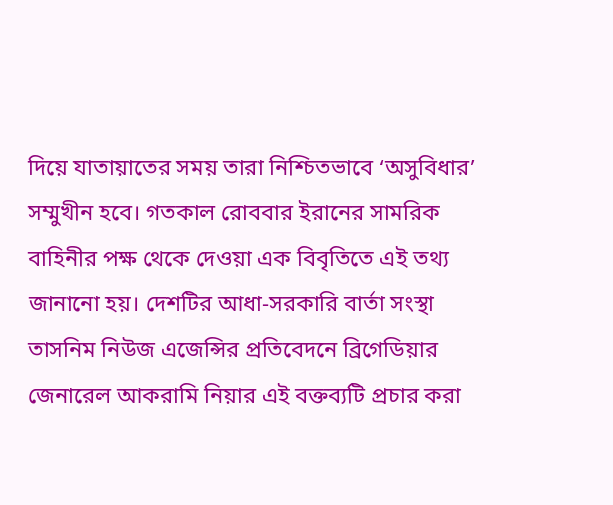দিয়ে যাতায়াতের সময় তারা নিশ্চিতভাবে ‘অসুবিধার’ সম্মুখীন হবে। গতকাল রোববার ইরানের সামরিক বাহিনীর পক্ষ থেকে দেওয়া এক বিবৃতিতে এই তথ্য জানানো হয়। দেশটির আধা-সরকারি বার্তা সংস্থা তাসনিম নিউজ এজেন্সির প্রতিবেদনে ব্রিগেডিয়ার জেনারেল আকরামি নিয়ার এই বক্তব্যটি প্রচার করা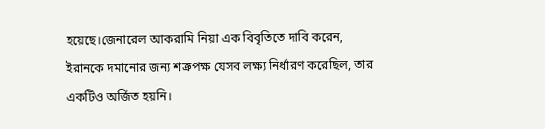হয়েছে।জেনারেল আকরামি নিয়া এক বিবৃতিতে দাবি করেন, ইরানকে দমানোর জন্য শত্রুপক্ষ যেসব লক্ষ্য নির্ধারণ করেছিল, তার একটিও অর্জিত হয়নি।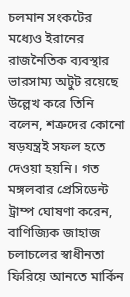চলমান সংকটের মধ্যেও ইরানের রাজনৈতিক ব্যবস্থার ভারসাম্য অটুট রয়েছে উল্লেখ করে তিনি বলেন, শত্রুদের কোনো ষড়যন্ত্রই সফল হতে দেওয়া হয়নি। গত মঙ্গলবার প্রেসিডেন্ট ট্রাম্প ঘোষণা করেন, বাণিজ্যিক জাহাজ চলাচলের স্বাধীনতা ফিরিয়ে আনতে মার্কিন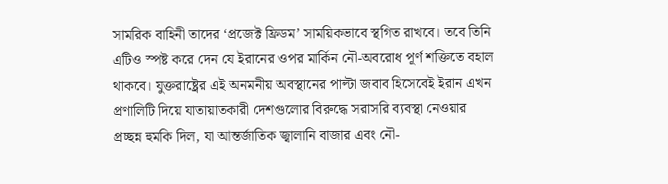সামরিক বাহিনী তাদের ‘প্রজেক্ট ফ্রিডম’ সাময়িকভাবে স্থগিত রাখবে। তবে তিনি এটিও স্পষ্ট করে দেন যে ইরানের ওপর মার্কিন নৌ-অবরোধ পূর্ণ শক্তিতে বহাল থাকবে। যুক্তরাষ্ট্রের এই অনমনীয় অবস্থানের পাল্টা জবাব হিসেবেই ইরান এখন প্রণালিটি দিয়ে যাতায়াতকারী দেশগুলোর বিরুদ্ধে সরাসরি ব্যবস্থা নেওয়ার প্রচ্ছন্ন হুমকি দিল, যা আন্তর্জাতিক জ্বালানি বাজার এবং নৌ-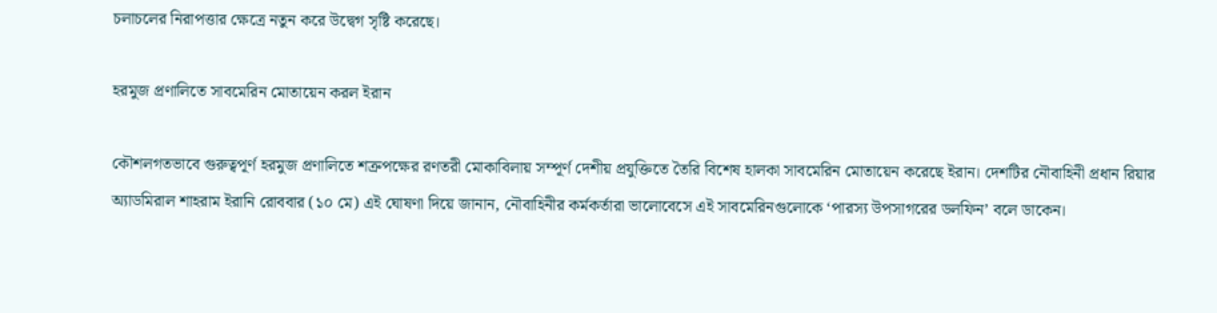চলাচলের নিরাপত্তার ক্ষেত্রে নতুন করে উদ্বেগ সৃষ্টি করেছে।

হরমুজ প্রণালিতে সাবমেরিন মোতায়েন করল ইরান

কৌশলগতভাবে গুরুত্বপূর্ণ হরমুজ প্রণালিতে শত্রুপক্ষের রণতরী মোকাবিলায় সম্পূর্ণ দেশীয় প্রযুক্তিতে তৈরি বিশেষ হালকা সাবমেরিন মোতায়েন করেছে ইরান। দেশটির নৌবাহিনী প্রধান রিয়ার অ্যাডমিরাল শাহরাম ইরানি রোববার (১০ মে) এই ঘোষণা দিয়ে জানান, নৌবাহিনীর কর্মকর্তারা ভালোবেসে এই সাবমেরিনগুলোকে ‘পারস্য উপসাগরের ডলফিন’ বলে ডাকেন।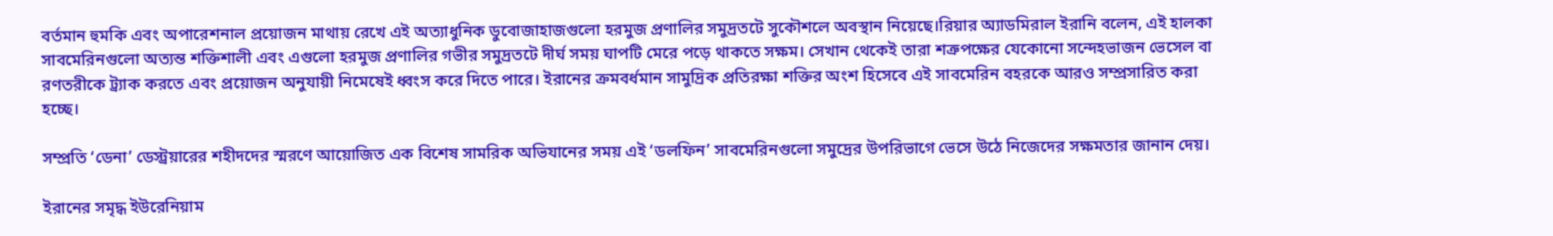বর্তমান হুমকি এবং অপারেশনাল প্রয়োজন মাথায় রেখে এই অত্যাধুনিক ডুবোজাহাজগুলো হরমুজ প্রণালির সমুদ্রতটে সুকৌশলে অবস্থান নিয়েছে।রিয়ার অ্যাডমিরাল ইরানি বলেন, এই হালকা সাবমেরিনগুলো অত্যন্ত শক্তিশালী এবং এগুলো হরমুজ প্রণালির গভীর সমুদ্রতটে দীর্ঘ সময় ঘাপটি মেরে পড়ে থাকতে সক্ষম। সেখান থেকেই তারা শত্রুপক্ষের যেকোনো সন্দেহভাজন ভেসেল বা রণতরীকে ট্র্যাক করতে এবং প্রয়োজন অনুযায়ী নিমেষেই ধ্বংস করে দিতে পারে। ইরানের ক্রমবর্ধমান সামুদ্রিক প্রতিরক্ষা শক্তির অংশ হিসেবে এই সাবমেরিন বহরকে আরও সম্প্রসারিত করা হচ্ছে।

সম্প্রতি ‘ডেনা’ ডেস্ট্রয়ারের শহীদদের স্মরণে আয়োজিত এক বিশেষ সামরিক অভিযানের সময় এই ‘ডলফিন’ সাবমেরিনগুলো সমুদ্রের উপরিভাগে ভেসে উঠে নিজেদের সক্ষমতার জানান দেয়।

ইরানের সমৃদ্ধ ইউরেনিয়াম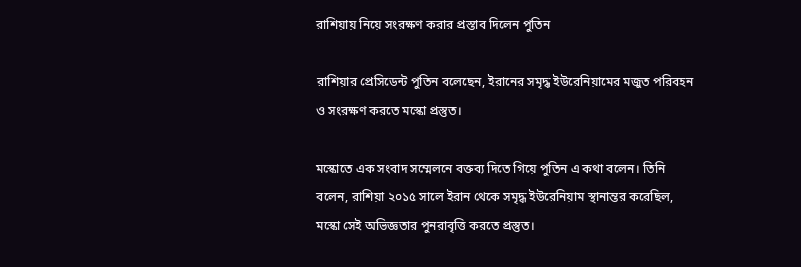রাশিয়ায় নিয়ে সংরক্ষণ করার প্রস্তাব দিলেন পুতিন

রাশিয়ার প্রেসিডেন্ট পুতিন বলেছেন, ইরানের সমৃদ্ধ ইউরেনিয়ামের মজুত পরিবহন ও সংরক্ষণ করতে মস্কো প্রস্তুত।

মস্কোতে এক সংবাদ সম্মেলনে বক্তব্য দিতে গিয়ে পুতিন এ কথা বলেন। তিনি বলেন, রাশিয়া ২০১৫ সালে ইরান থেকে সমৃদ্ধ ইউরেনিয়াম স্থানান্তর করেছিল, মস্কো সেই অভিজ্ঞতার পুনরাবৃত্তি করতে প্রস্তুত।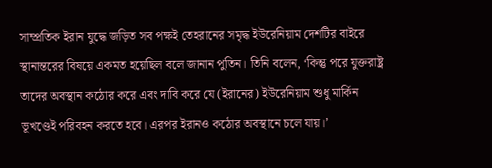সাম্প্রতিক ইরান যুদ্ধে জড়িত সব পক্ষই তেহরানের সমৃদ্ধ ইউরেনিয়াম দেশটির বাইরে স্থানান্তরের বিষয়ে একমত হয়েছিল বলে জানান পুতিন। তিনি বলেন, ‘কিন্তু পরে যুক্তরাষ্ট্র তাদের অবস্থান কঠোর করে এবং দাবি করে যে (ইরানের) ইউরেনিয়াম শুধু মার্কিন ভূখণ্ডেই পরিবহন করতে হবে। এরপর ইরানও কঠোর অবস্থানে চলে যায়।’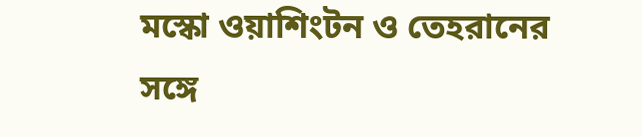মস্কো ওয়াশিংটন ও তেহরানের সঙ্গে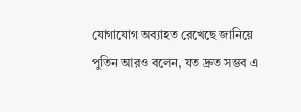যোগাযোগ অব্যাহত রেখেছে জানিয়ে পুতিন আরও বলেন, যত দ্রুত সম্ভব এ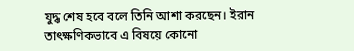যুদ্ধ শেষ হবে বলে তিনি আশা করছেন। ইরান তাৎক্ষণিকভাবে এ বিষয়ে কোনো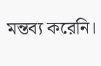মন্তব্য করেনি।